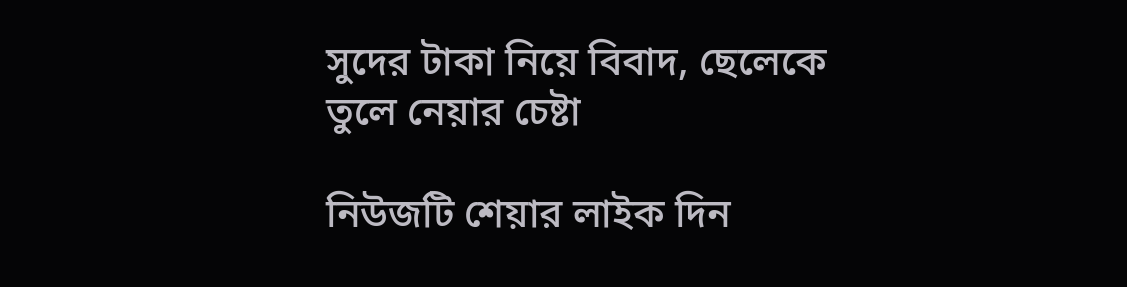সুদের টাকা নিয়ে বিবাদ, ছেলেকে তুলে নেয়ার চেষ্টা

নিউজটি শেয়ার লাইক দিন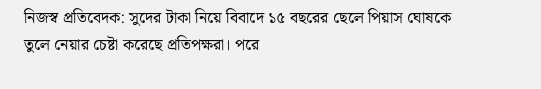নিজস্ব প্রতিবেদক: সুদের টাকা নিয়ে বিবাদে ১৫ বছরের ছেলে পিয়াস ঘোষকে তুলে নেয়ার চেষ্টা করেছে প্রতিপক্ষরা। পরে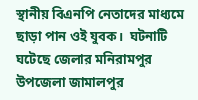স্থানীয় বিএনপি নেতাদের মাধ্যমে ছাড়া পান ওই যুবক।  ঘটনাটি ঘটেছে জেলার মনিরামপুর উপজেলা জামালপুর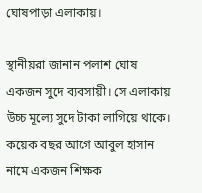ঘোষপাড়া এলাকায়।

স্থানীয়রা জানান পলাশ ঘোষ একজন সুদে ব্যবসায়ী। সে এলাকায় উচ্চ মূল্যে সুদে টাকা লাগিয়ে থাকে। কয়েক বছর আগে আবুল হাসান নামে একজন শিক্ষক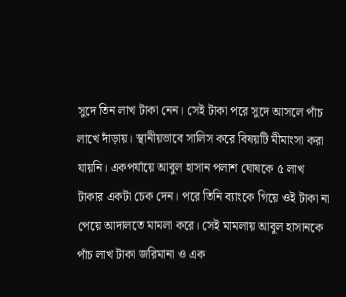সুদে তিন লাখ টাকা নেন। সেই টাকা পরে সুদে আসলে পাঁচ লাখে দাঁড়ায়। স্থানীয়ভাবে সালিস করে বিষয়টি মীমাংসা করা যায়নি। একপর্যায়ে আবুল হাসান পলাশ ঘোষকে ৫ লাখ টাকার একটা চেক দেন। পরে তিনি ব্যাংকে গিয়ে ওই টাকা না পেয়ে আদালতে মামলা করে। সেই মামলায় আবুল হাসানকে পাঁচ লাখ টাকা জরিমানা ও এক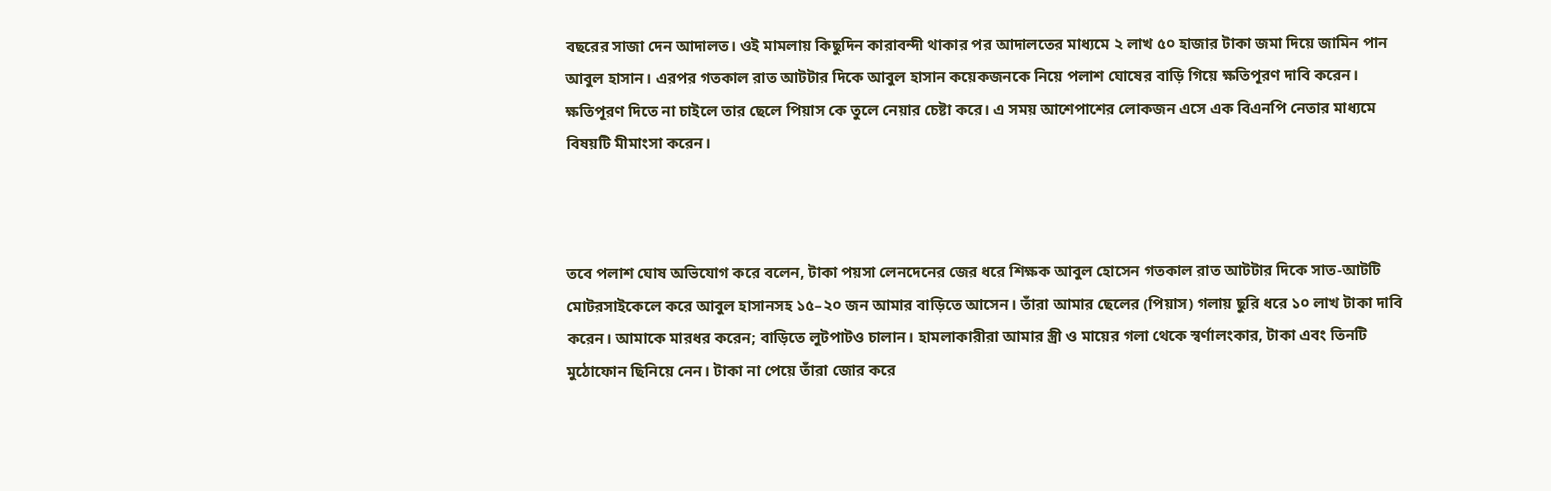বছরের সাজা দেন আদালত। ওই মামলায় কিছুদিন কারাবন্দী থাকার পর আদালতের মাধ্যমে ২ লাখ ৫০ হাজার টাকা জমা দিয়ে জামিন পান আবুল হাসান। এরপর গতকাল রাত আটটার দিকে আবুল হাসান কয়েকজনকে নিয়ে পলাশ ঘোষের বাড়ি গিয়ে ক্ষতিপূরণ দাবি করেন। ক্ষতিপূরণ দিতে না চাইলে তার ছেলে পিয়াস কে তুলে নেয়ার চেষ্টা করে। এ সময় আশেপাশের লোকজন এসে এক বিএনপি নেতার মাধ্যমে বিষয়টি মীমাংসা করেন।



তবে পলাশ ঘোষ অভিযোগ করে বলেন, টাকা পয়সা লেনদেনের জের ধরে শিক্ষক আবুল হোসেন গতকাল রাত আটটার দিকে সাত-আটটি মোটরসাইকেলে করে আবুল হাসানসহ ১৫–২০ জন আমার বাড়িতে আসেন। তাঁরা আমার ছেলের (পিয়াস) গলায় ছুরি ধরে ১০ লাখ টাকা দাবি করেন। আমাকে মারধর করেন; বাড়িতে লুটপাটও চালান। হামলাকারীরা আমার স্ত্রী ও মায়ের গলা থেকে স্বর্ণালংকার, টাকা এবং তিনটি মুঠোফোন ছিনিয়ে নেন। টাকা না পেয়ে তাঁরা জোর করে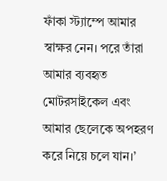ফাঁকা স্ট্যাম্পে আমার স্বাক্ষর নেন। পরে তাঁরা আমার ব্যবহৃত মোটরসাইকেল এবং আমার ছেলেকে অপহরণ করে নিয়ে চলে যান।’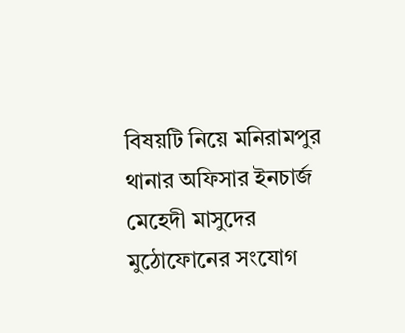বিষয়টি নিয়ে মনিরামপুর থানার অফিসার ইনচার্জ মেহেদী মাসুদের মুঠোফোনের সংযোগ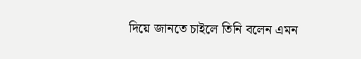দিয়ে জানতে চাইলে তিনি বলেন এমন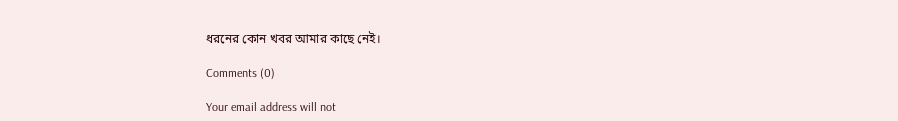ধরনের কোন খবর আমার কাছে নেই।

Comments (0)

Your email address will not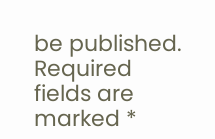be published. Required fields are marked *